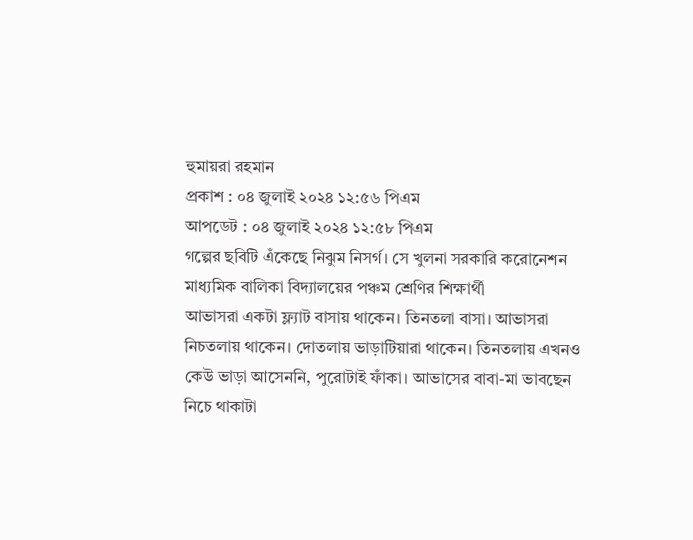হুমায়রা রহমান
প্রকাশ : ০৪ জুলাই ২০২৪ ১২:৫৬ পিএম
আপডেট : ০৪ জুলাই ২০২৪ ১২:৫৮ পিএম
গল্পের ছবিটি এঁকেছে নিঝুম নিসর্গ। সে খুলনা সরকারি করোনেশন মাধ্যমিক বালিকা বিদ্যালয়ের পঞ্চম শ্রেণির শিক্ষার্থী
আভাসরা একটা ফ্ল্যাট বাসায় থাকেন। তিনতলা বাসা। আভাসরা নিচতলায় থাকেন। দোতলায় ভাড়াটিয়ারা থাকেন। তিনতলায় এখনও কেউ ভাড়া আসেননি, পুরোটাই ফাঁকা। আভাসের বাবা-মা ভাবছেন নিচে থাকাটা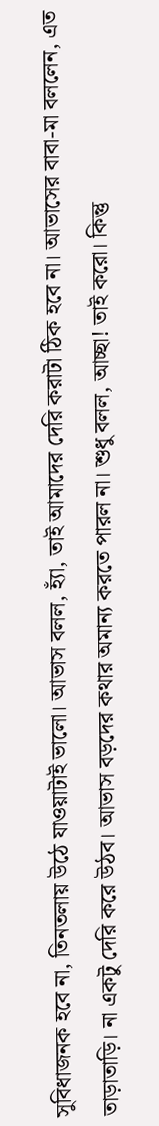সুবিধাজনক হবে না, তিনতলায় উঠে যাওয়াটাই ভালো। আভাস বলল, হ্যাঁ, তাই আমাদের দেরি করাটা ঠিক হবে না। আভাসের বাবা-মা বললেন, এত তাড়াতাড়ি। না একটু দেরি করে উঠব। আভাস বড়দের কথার অমান্য করতে পারল না। শুধু বলল, আচ্ছা! তাই করো। কিন্তু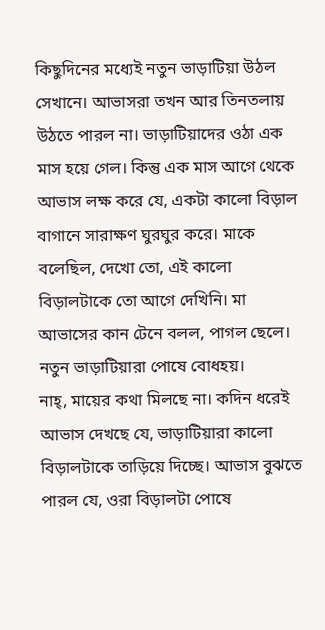কিছুদিনের মধ্যেই নতুন ভাড়াটিয়া উঠল সেখানে। আভাসরা তখন আর তিনতলায় উঠতে পারল না। ভাড়াটিয়াদের ওঠা এক মাস হয়ে গেল। কিন্তু এক মাস আগে থেকে আভাস লক্ষ করে যে, একটা কালো বিড়াল বাগানে সারাক্ষণ ঘুরঘুর করে। মাকে বলেছিল, দেখো তো, এই কালো বিড়ালটাকে তো আগে দেখিনি। মা আভাসের কান টেনে বলল, পাগল ছেলে। নতুন ভাড়াটিয়ারা পোষে বোধহয়।
নাহ্, মায়ের কথা মিলছে না। কদিন ধরেই আভাস দেখছে যে, ভাড়াটিয়ারা কালো বিড়ালটাকে তাড়িয়ে দিচ্ছে। আভাস বুঝতে পারল যে, ওরা বিড়ালটা পোষে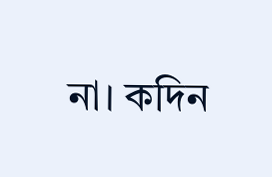না। কদিন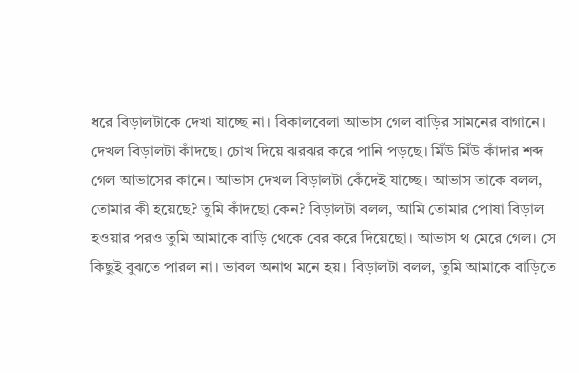ধরে বিড়ালটাকে দেখা যাচ্ছে না। বিকালবেলা আভাস গেল বাড়ির সামনের বাগানে। দেখল বিড়ালটা কাঁদছে। চোখ দিয়ে ঝরঝর করে পানি পড়ছে। মিঁউ মিঁউ কাঁদার শব্দ গেল আভাসের কানে। আভাস দেখল বিড়ালটা কেঁদেই যাচ্ছে। আভাস তাকে বলল, তোমার কী হয়েছে? তুমি কাঁদছো কেন? বিড়ালটা বলল, আমি তোমার পোষা বিড়াল হওয়ার পরও তুমি আমাকে বাড়ি থেকে বের করে দিয়েছো। আভাস থ মেরে গেল। সে কিছুই বুঝতে পারল না। ভাবল অনাথ মনে হয়। বিড়ালটা বলল, তুমি আমাকে বাড়িতে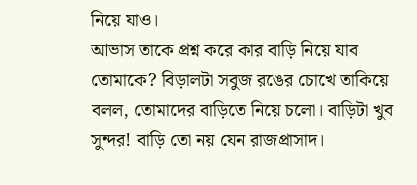নিয়ে যাও।
আভাস তাকে প্রশ্ন করে কার বাড়ি নিয়ে যাব তোমাকে? বিড়ালটা সবুজ রঙের চোখে তাকিয়ে বলল, তোমাদের বাড়িতে নিয়ে চলো। বাড়িটা খুব সুন্দর! বাড়ি তো নয় যেন রাজপ্রাসাদ।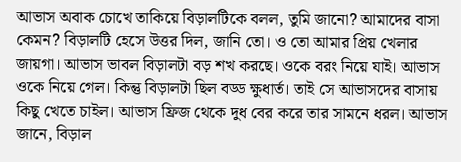আভাস অবাক চোখে তাকিয়ে বিড়ালটিকে বলল, তুমি জানো? আমাদের বাসা কেমন? বিড়ালটি হেসে উত্তর দিল, জানি তো। ও তো আমার প্রিয় খেলার জায়গা। আভাস ভাবল বিড়ালটা বড় শখ করছে। ওকে বরং নিয়ে যাই। আভাস ওকে নিয়ে গেল। কিন্তু বিড়ালটা ছিল বড্ড ক্ষুধার্ত। তাই সে আভাসদের বাসায় কিছু খেতে চাইল। আভাস ফ্রিজ থেকে দুধ বের করে তার সামনে ধরল। আভাস জানে, বিড়াল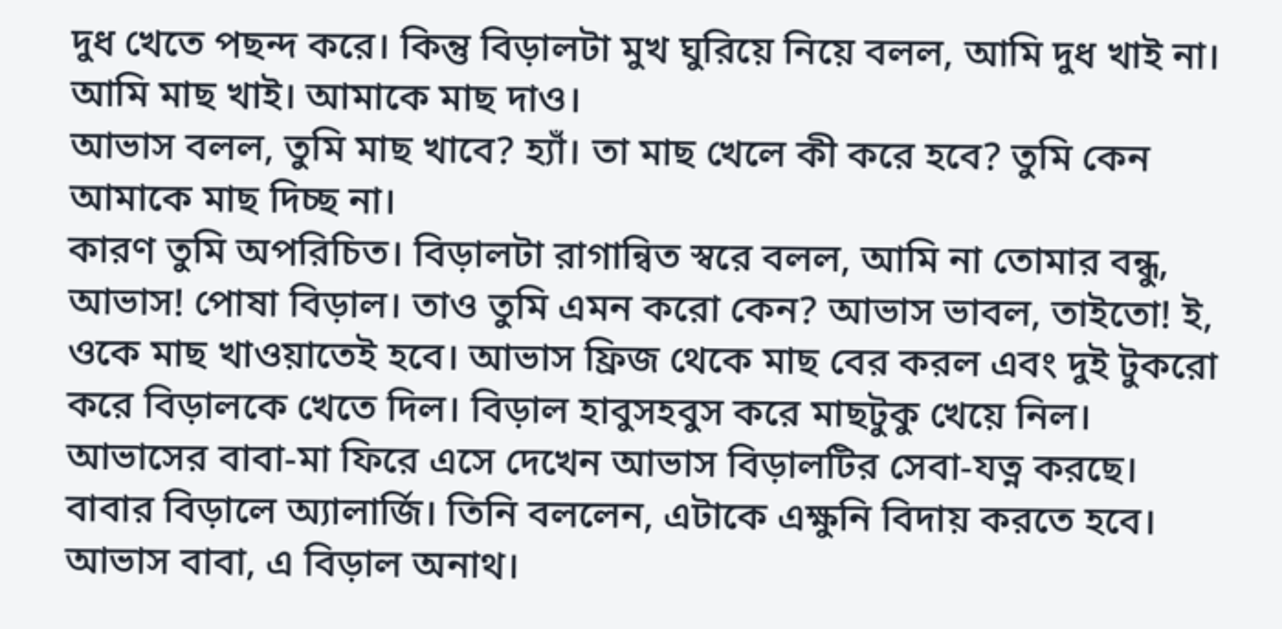দুধ খেতে পছন্দ করে। কিন্তু বিড়ালটা মুখ ঘুরিয়ে নিয়ে বলল, আমি দুধ খাই না। আমি মাছ খাই। আমাকে মাছ দাও।
আভাস বলল, তুমি মাছ খাবে? হ্যাঁ। তা মাছ খেলে কী করে হবে? তুমি কেন আমাকে মাছ দিচ্ছ না।
কারণ তুমি অপরিচিত। বিড়ালটা রাগান্বিত স্বরে বলল, আমি না তোমার বন্ধু, আভাস! পোষা বিড়াল। তাও তুমি এমন করো কেন? আভাস ভাবল, তাইতো! ই, ওকে মাছ খাওয়াতেই হবে। আভাস ফ্রিজ থেকে মাছ বের করল এবং দুই টুকরো করে বিড়ালকে খেতে দিল। বিড়াল হাবুসহবুস করে মাছটুকু খেয়ে নিল। আভাসের বাবা-মা ফিরে এসে দেখেন আভাস বিড়ালটির সেবা-যত্ন করছে। বাবার বিড়ালে অ্যালার্জি। তিনি বললেন, এটাকে এক্ষুনি বিদায় করতে হবে।
আভাস বাবা, এ বিড়াল অনাথ।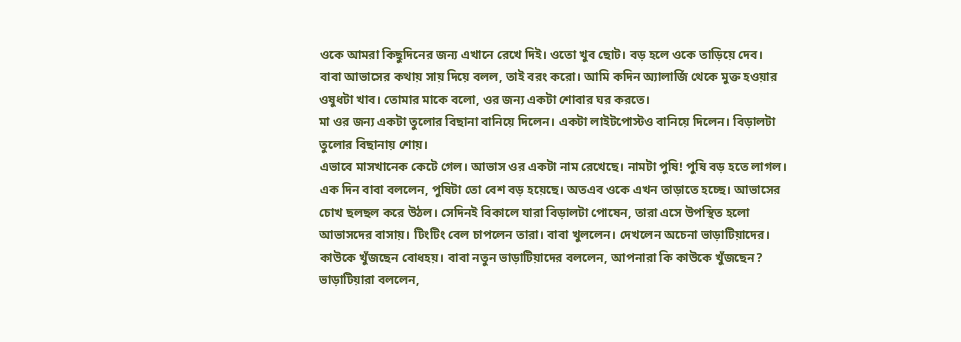ওকে আমরা কিছুদিনের জন্য এখানে রেখে দিই। ওতো খুব ছোট। বড় হলে ওকে তাড়িয়ে দেব।
বাবা আভাসের কথায় সায় দিয়ে বলল, তাই বরং করো। আমি কদিন অ্যালার্জি থেকে মুক্ত হওয়ার ওষুধটা খাব। তোমার মাকে বলো, ওর জন্য একটা শোবার ঘর করতে।
মা ওর জন্য একটা তুলোর বিছানা বানিয়ে দিলেন। একটা লাইটপোস্টও বানিয়ে দিলেন। বিড়ালটা তুলোর বিছানায় শোয়।
এভাবে মাসখানেক কেটে গেল। আভাস ওর একটা নাম রেখেছে। নামটা পুষি! পুষি বড় হতে লাগল।
এক দিন বাবা বললেন, পুষিটা তো বেশ বড় হয়েছে। অতএব ওকে এখন তাড়াতে হচ্ছে। আভাসের চোখ ছলছল করে উঠল। সেদিনই বিকালে যারা বিড়ালটা পোষেন, তারা এসে উপস্থিত হলো আভাসদের বাসায়। টিংটিং বেল চাপলেন তারা। বাবা খুললেন। দেখলেন অচেনা ভাড়াটিয়াদের। কাউকে খুঁজছেন বোধহয়। বাবা নতুন ভাড়াটিয়াদের বললেন, আপনারা কি কাউকে খুঁজছেন?
ভাড়াটিয়ারা বললেন,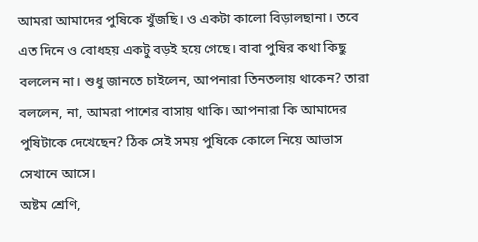আমরা আমাদের পুষিকে খুঁজছি। ও একটা কালো বিড়ালছানা। তবে এত দিনে ও বোধহয় একটু বড়ই হয়ে গেছে। বাবা পুষির কথা কিছু বললেন না। শুধু জানতে চাইলেন, আপনারা তিনতলায় থাকেন? তারা বললেন, না, আমরা পাশের বাসায় থাকি। আপনারা কি আমাদের পুষিটাকে দেখেছেন? ঠিক সেই সময় পুষিকে কোলে নিয়ে আভাস সেখানে আসে।
অষ্টম শ্রেণি,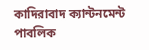কাদিরাবাদ ক্যান্টনমেন্ট পাবলিক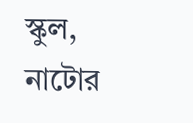স্কুল, নাটোর